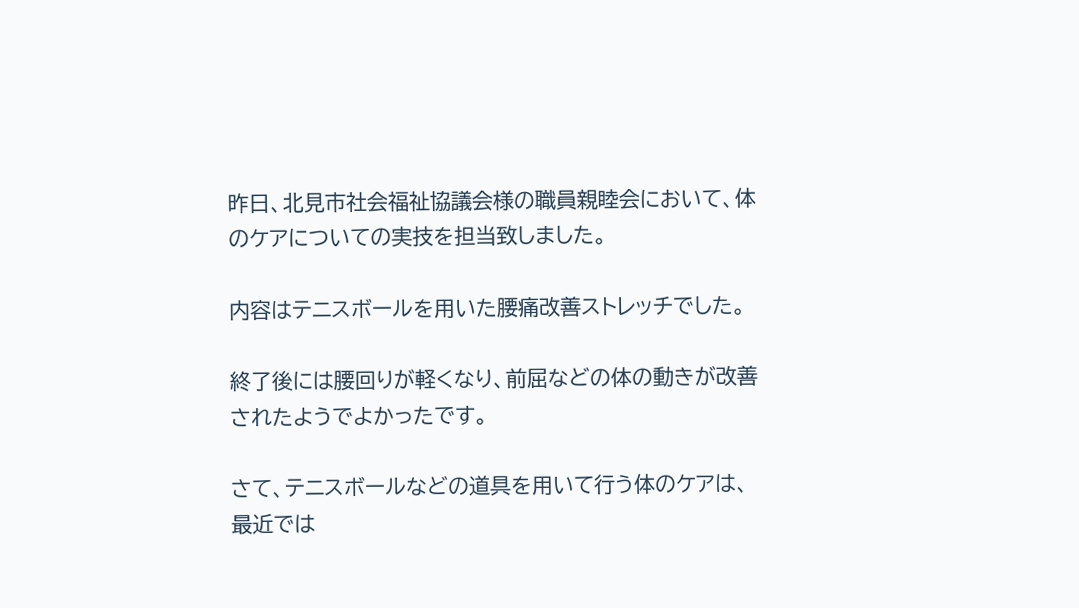昨日、北見市社会福祉協議会様の職員親睦会において、体のケアについての実技を担当致しました。

内容はテニスボールを用いた腰痛改善ストレッチでした。

終了後には腰回りが軽くなり、前屈などの体の動きが改善されたようでよかったです。

さて、テニスボールなどの道具を用いて行う体のケアは、最近では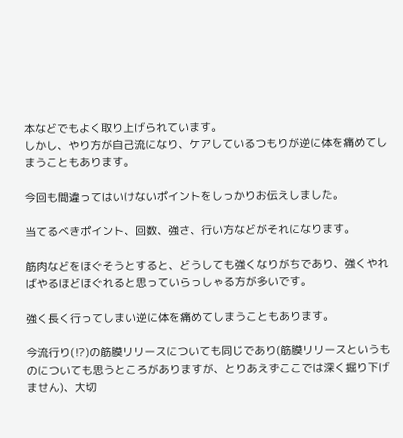本などでもよく取り上げられています。
しかし、やり方が自己流になり、ケアしているつもりが逆に体を痛めてしまうこともあります。

今回も間違ってはいけないポイントをしっかりお伝えしました。

当てるべきポイント、回数、強さ、行い方などがそれになります。

筋肉などをほぐそうとすると、どうしても強くなりがちであり、強くやればやるほどほぐれると思っていらっしゃる方が多いです。

強く長く行ってしまい逆に体を痛めてしまうこともあります。

今流行り(⁉)の筋膜リリースについても同じであり(筋膜リリースというものについても思うところがありますが、とりあえずここでは深く掘り下げません)、大切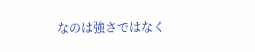なのは強さではなく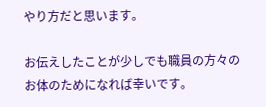やり方だと思います。

お伝えしたことが少しでも職員の方々のお体のためになれば幸いです。